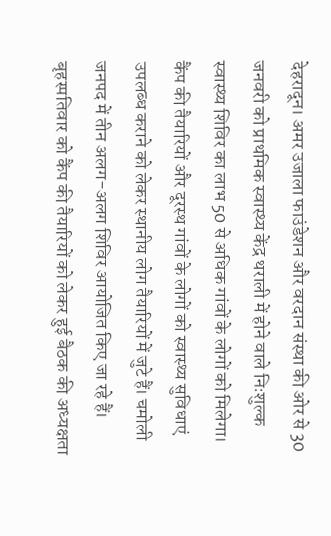देहरादून। अमर उजाला फाउंडेशन और वरदान संस्था की ओर से 30 जनवरी को प्राथमिक स्वास्थ्य केंद्र थराली में होने वाले निःशुल्क स्वास्थ्य शिविर का लाभ 50 से अधिक गांवों के लोगों को मिलेगा। कैंप की तैयारियों और दूरस्थ गांवों के लोगों को स्वास्थ्य सुविधाएं उपलब्ध कराने को लेकर स्थानीय लोग तैयारियों में जुटे हैं। चमोली जनपद में तीन अलग-अलग शिविर आयोजित किए जा रहे हैं। बृहस्पतिवार को कैंप की तैयारियों को लेकर हुई बैठक की अध्यक्षता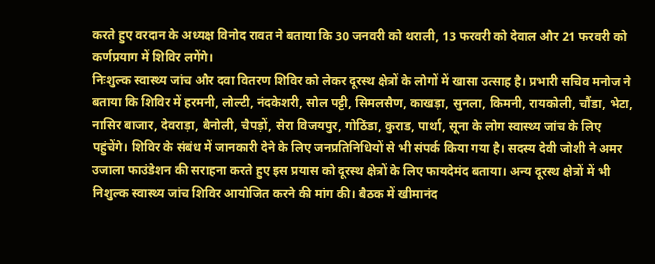करते हुए वरदान के अध्यक्ष विनोद रावत ने बताया कि 30 जनवरी को थराली, 13 फरवरी को देवाल और 21 फरवरी को कर्णप्रयाग में शिविर लगेंगे।
निःशुल्क स्वास्थ्य जांच और दवा वितरण शिविर को लेकर दूरस्थ क्षेत्रों के लोगों में खासा उत्साह है। प्रभारी सचिव मनोज ने बताया कि शिविर में हरमनी, लोल्टी, नंदकेशरी, सोल पट्टी, सिमलसैण, काखड़ा, सुनला, किमनी, रायकोली, चौंडा, भेटा, नासिर बाजार, देवराड़ा, बैनोली, चैपड़ों, सेरा विजयपुर, गोठिंडा, कुराड, पार्था, सूना के लोग स्वास्थ्य जांच के लिए पहुंचेंगे। शिविर के संबंध में जानकारी देने के लिए जनप्रतिनिधियों से भी संपर्क किया गया है। सदस्य देवी जोशी ने अमर उजाला फाउंडेशन की सराहना करते हुए इस प्रयास को दूरस्थ क्षेत्रों के लिए फायदेमंद बताया। अन्य दूरस्थ क्षेत्रों में भी निशुल्क स्वास्थ्य जांच शिविर आयोजित करने की मांग की। बैठक में खीमानंद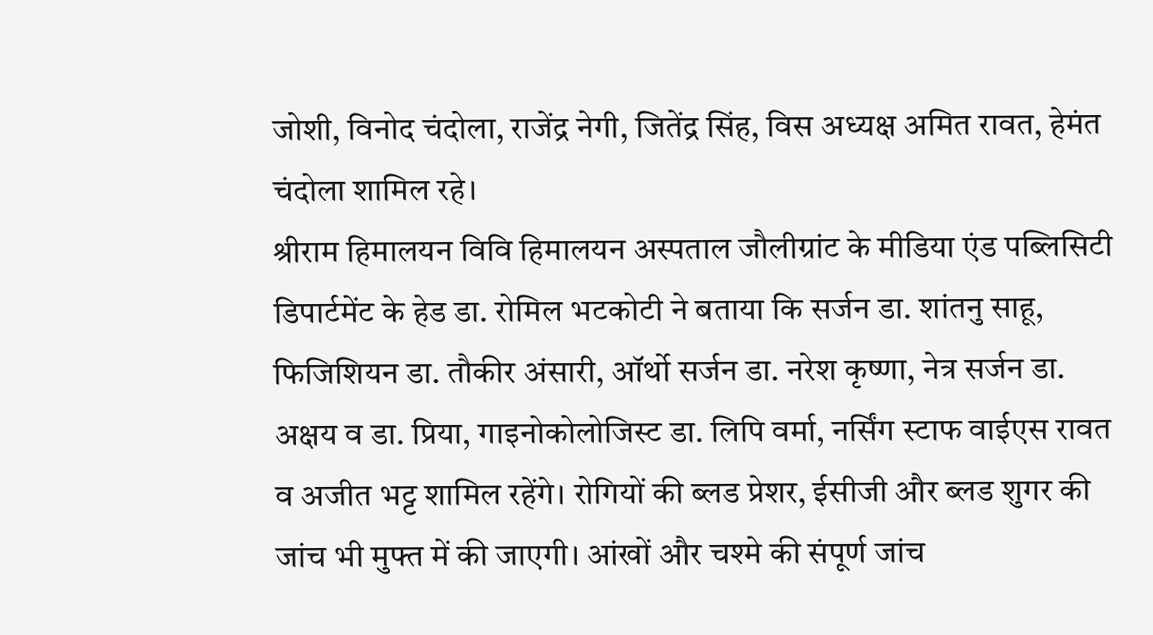जोशी, विनोद चंदोला, राजेंद्र नेगी, जितेंद्र सिंह, विस अध्यक्ष अमित रावत, हेमंत चंदोला शामिल रहे।
श्रीराम हिमालयन विवि हिमालयन अस्पताल जौलीग्रांट के मीडिया एंड पब्लिसिटी डिपार्टमेंट के हेड डा. रोमिल भटकोटी ने बताया कि सर्जन डा. शांतनु साहू, फिजिशियन डा. तौकीर अंसारी, ऑर्थो सर्जन डा. नरेश कृष्णा, नेत्र सर्जन डा. अक्षय व डा. प्रिया, गाइनोकोलोजिस्ट डा. लिपि वर्मा, नर्सिंग स्टाफ वाईएस रावत व अजीत भट्ट शामिल रहेंगे। रोगियों की ब्लड प्रेशर, ईसीजी और ब्लड शुगर की जांच भी मुफ्त में की जाएगी। आंखों और चश्मे की संपूर्ण जांच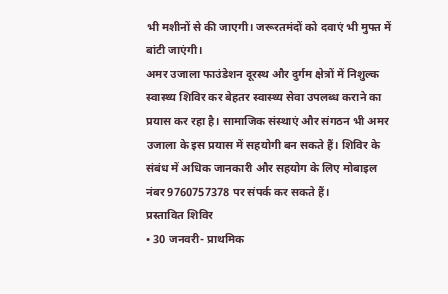भी मशीनों से की जाएगी। जरूरतमंदों को दवाएं भी मुफ्त में बांटी जाएंगी।
अमर उजाला फाउंडेशन दूरस्थ और दुर्गम क्षेत्रों में निशुल्क स्वास्थ्य शिविर कर बेहतर स्वास्थ्य सेवा उपलब्ध कराने का प्रयास कर रहा है। सामाजिक संस्थाएं और संगठन भी अमर उजाला के इस प्रयास में सहयोगी बन सकते हैं। शिविर के संबंध में अधिक जानकारी और सहयोग के लिए मोबाइल नंबर 9760757378 पर संपर्क कर सकते हैं।
प्रस्तावित शिविर
• 30 जनवरी- प्राथमिक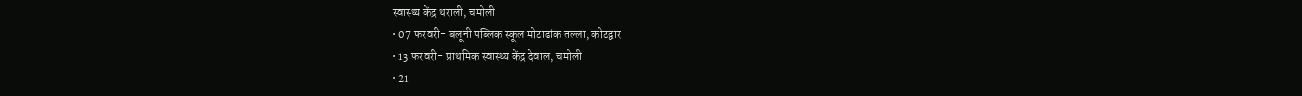स्वास्थ्य केंद्र थराली, चमोली
• 07 फरवरी- बलूनी पब्लिक स्कूल मोटाढांक तल्ला, कोटद्वार
• 13 फरवरी- प्राथमिक स्वास्थ्य केंद्र देवाल, चमोली
• 21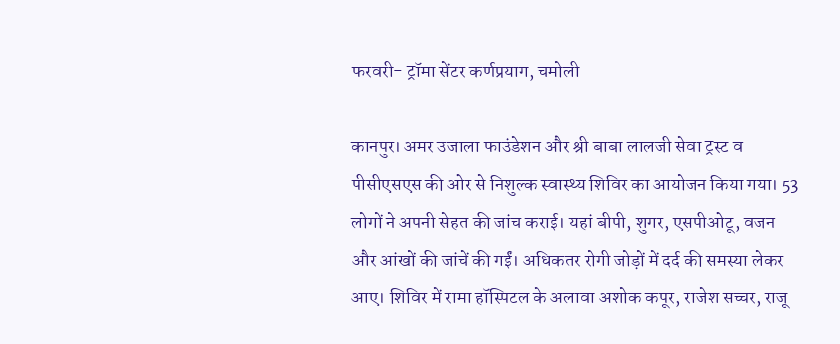फरवरी- ट्रॉमा सेंटर कर्णप्रयाग, चमोली

कानपुर। अमर उजाला फाउंडेशन और श्री बाबा लालजी सेवा ट्रस्ट व पीसीएसएस की ओर से निशुल्क स्वास्थ्य शिविर का आयोजन किया गया। 53 लोगों ने अपनी सेहत की जांच कराई। यहां बीपी, शुगर, एसपीओटू, वजन और आंखों की जांचें की गईं। अधिकतर रोगी जोड़ों में दर्द की समस्या लेकर आए। शिविर में रामा हॉस्पिटल के अलावा अशोक कपूर, राजेश सच्चर, राजू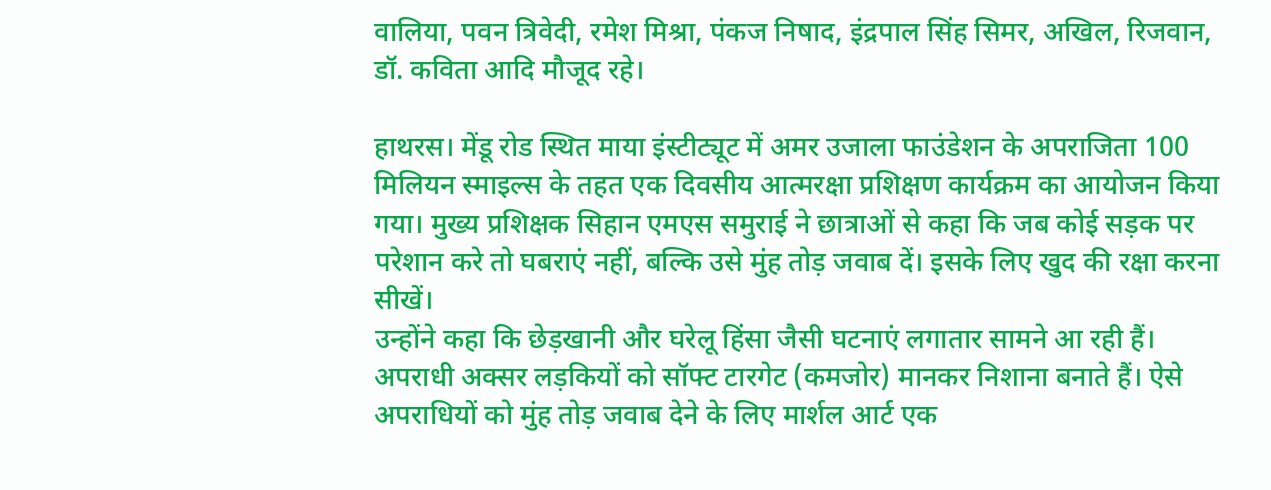वालिया, पवन त्रिवेदी, रमेश मिश्रा, पंकज निषाद, इंद्रपाल सिंह सिमर, अखिल, रिजवान, डॉ. कविता आदि मौजूद रहे।

हाथरस। मेंडू रोड स्थित माया इंस्टीट्यूट में अमर उजाला फाउंडेशन के अपराजिता 100 मिलियन स्माइल्स के तहत एक दिवसीय आत्मरक्षा प्रशिक्षण कार्यक्रम का आयोजन किया गया। मुख्य प्रशिक्षक सिहान एमएस समुराई ने छात्राओं से कहा कि जब कोई सड़क पर परेशान करे तो घबराएं नहीं, बल्कि उसे मुंह तोड़ जवाब दें। इसके लिए खुद की रक्षा करना सीखें।
उन्होंने कहा कि छेड़खानी और घरेलू हिंसा जैसी घटनाएं लगातार सामने आ रही हैं। अपराधी अक्सर लड़कियों को सॉफ्ट टारगेट (कमजोर) मानकर निशाना बनाते हैं। ऐसे अपराधियों को मुंह तोड़ जवाब देने के लिए मार्शल आर्ट एक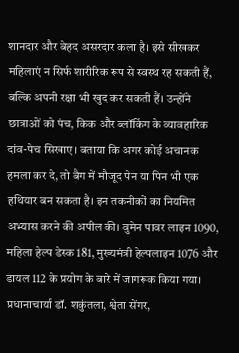शानदार और बेहद असरदार कला है। इसे सीखकर महिलाएं न सिर्फ शारीरिक रूप से स्वस्थ रह सकती हैं, बल्कि अपनी रक्षा भी खुद कर सकती हैं। उन्होंने छात्राओं को पंच, किक और ब्लॉकिंग के व्यावहारिक दांव-पेच सिखाए। बताया कि अगर कोई अचानक हमला कर दे, तो बैग में मौजूद पेन या पिन भी एक हथियार बन सकता है। इन तकनीकों का नियमित अभ्यास करने की अपील की। वुमेन पावर लाइन 1090, महिला हेल्प डेस्क 181, मुख्यमंत्री हेल्पलाइन 1076 और डायल 112 के प्रयोग के बारे में जागरूक किया गया। प्रधानाचार्या डॉ. शकुंतला, श्वेता सेंगर,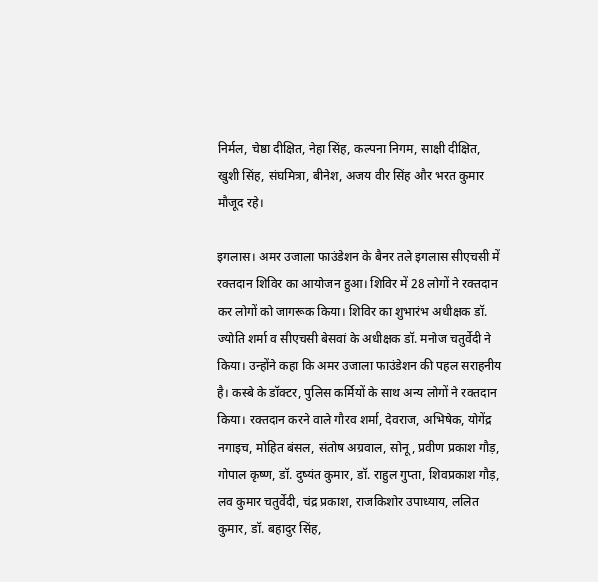निर्मल, चेष्ठा दीक्षित, नेहा सिंह, कल्पना निगम, साक्षी दीक्षित, खुशी सिंह, संघमित्रा, बीनेश, अजय वीर सिंह और भरत कुमार मौजूद रहे।

इगलास। अमर उजाला फाउंडेशन के बैनर तले इगलास सीएचसी में रक्तदान शिविर का आयोजन हुआ। शिविर में 28 लोगों ने रक्तदान कर लोगों को जागरूक किया। शिविर का शुभारंभ अधीक्षक डॉ. ज्योति शर्मा व सीएचसी बेसवां के अधीक्षक डॉ. मनोज चतुर्वेदी ने किया। उन्होंने कहा कि अमर उजाला फाउंडेशन की पहल सराहनीय है। कस्बे के डॉक्टर, पुलिस कर्मियों के साथ अन्य लोगों ने रक्तदान किया। रक्तदान करने वाले गौरव शर्मा, देवराज, अभिषेक, योगेंद्र नगाइच, मोहित बंसल, संतोष अग्रवाल, सोनू, प्रवीण प्रकाश गौड़, गोपाल कृष्ण, डॉ. दुष्यंत कुमार, डॉ. राहुल गुप्ता, शिवप्रकाश गौड़, लव कुमार चतुर्वेदी, चंद्र प्रकाश, राजकिशोर उपाध्याय, ललित कुमार, डॉ. बहादुर सिंह,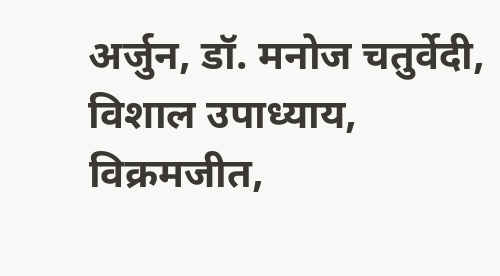अर्जुन, डॉ. मनोज चतुर्वेदी, विशाल उपाध्याय, विक्रमजीत,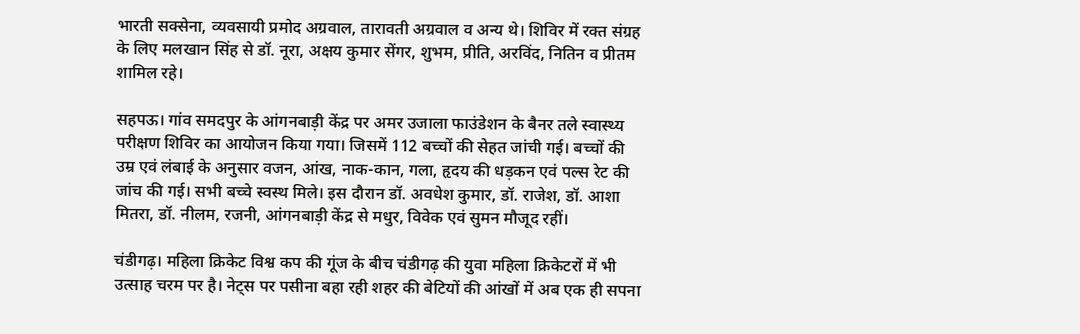भारती सक्सेना, व्यवसायी प्रमोद अग्रवाल, तारावती अग्रवाल व अन्य थे। शिविर में रक्त संग्रह के लिए मलखान सिंह से डॉ. नूरा, अक्षय कुमार सेंगर, शुभम, प्रीति, अरविंद, नितिन व प्रीतम शामिल रहे।

सहपऊ। गांव समदपुर के आंगनबाड़ी केंद्र पर अमर उजाला फाउंडेशन के बैनर तले स्वास्थ्य परीक्षण शिविर का आयोजन किया गया। जिसमें 112 बच्चों की सेहत जांची गई। बच्चों की उम्र एवं लंबाई के अनुसार वजन, आंख, नाक-कान, गला, हृदय की धड़कन एवं पल्स रेट की जांच की गई। सभी बच्चे स्वस्थ मिले। इस दौरान डॉ. अवधेश कुमार, डॉ. राजेश, डॉ. आशा मितरा, डॉ. नीलम, रजनी, आंगनबाड़ी केंद्र से मधुर, विवेक एवं सुमन मौजूद रहीं।

चंडीगढ़। महिला क्रिकेट विश्व कप की गूंज के बीच चंडीगढ़ की युवा महिला क्रिकेटरों में भी उत्साह चरम पर है। नेट्स पर पसीना बहा रही शहर की बेटियों की आंखों में अब एक ही सपना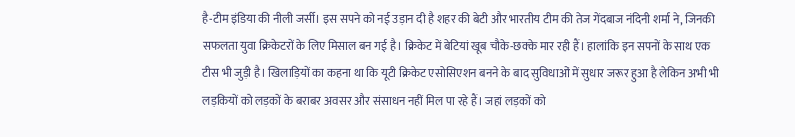है-टीम इंडिया की नीली जर्सी। इस सपने को नई उड़ान दी है शहर की बेटी और भारतीय टीम की तेज गेंदबाज नंदिनी शर्मा ने, जिनकी सफलता युवा क्रिकेटरों के लिए मिसाल बन गई है। क्रिकेट में बेटियां खूब चौके-छक्के मार रही हैं। हालांकि इन सपनों के साथ एक टीस भी जुड़ी है। खिलाड़ियों का कहना था कि यूटी क्रिकेट एसोसिएशन बनने के बाद सुविधाओं में सुधार जरूर हुआ है लेकिन अभी भी लड़कियों को लड़कों के बराबर अवसर और संसाधन नहीं मिल पा रहे हैं। जहां लड़कों को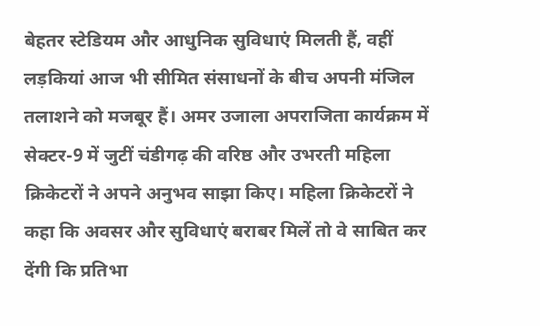बेहतर स्टेडियम और आधुनिक सुविधाएं मिलती हैं, वहीं लड़कियां आज भी सीमित संसाधनों के बीच अपनी मंजिल तलाशने को मजबूर हैं। अमर उजाला अपराजिता कार्यक्रम में सेक्टर-9 में जुटीं चंडीगढ़ की वरिष्ठ और उभरती महिला क्रिकेटरों ने अपने अनुभव साझा किए। महिला क्रिकेटरों ने कहा कि अवसर और सुविधाएं बराबर मिलें तो वे साबित कर देंगी कि प्रतिभा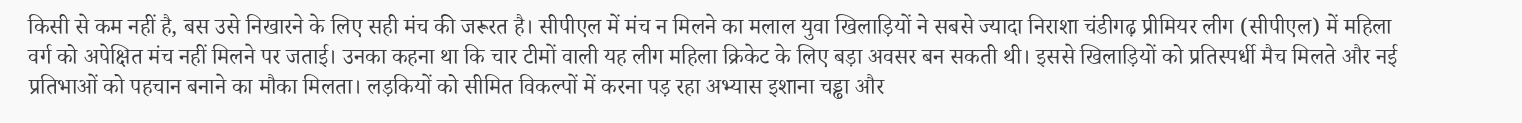किसी से कम नहीं है, बस उसे निखारने के लिए सही मंच की जरूरत है। सीपीएल में मंच न मिलने का मलाल युवा खिलाड़ियों ने सबसे ज्यादा निराशा चंडीगढ़ प्रीमियर लीग (सीपीएल) में महिला वर्ग को अपेक्षित मंच नहीं मिलने पर जताई। उनका कहना था कि चार टीमों वाली यह लीग महिला क्रिकेट के लिए बड़ा अवसर बन सकती थी। इससे खिलाड़ियों को प्रतिस्पर्धी मैच मिलते और नई प्रतिभाओं को पहचान बनाने का मौका मिलता। लड़कियों को सीमित विकल्पों में करना पड़ रहा अभ्यास इशाना चड्ढा और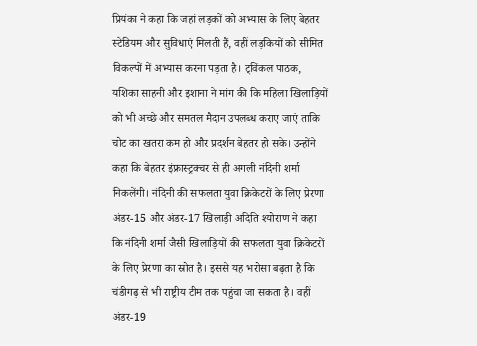प्रियंका ने कहा कि जहां लड़कों को अभ्यास के लिए बेहतर स्टेडियम और सुविधाएं मिलती हैं, वहीं लड़कियों को सीमित विकल्पों में अभ्यास करना पड़ता है। ट्विंकल पाठक, यशिका साहनी और इशाना ने मांग की कि महिला खिलाड़ियों को भी अच्छे और समतल मैदान उपलब्ध कराए जाएं ताकि चोट का खतरा कम हो और प्रदर्शन बेहतर हो सके। उन्होंने कहा कि बेहतर इंफ्रास्ट्रक्चर से ही अगली नंदिनी शर्मा निकलेंगी। नंदिनी की सफलता युवा क्रिकेटरों के लिए प्रेरणा अंडर-15 और अंडर-17 खिलाड़ी अदिति श्योराण ने कहा कि नंदिनी शर्मा जैसी खिलाड़ियों की सफलता युवा क्रिकेटरों के लिए प्रेरणा का स्रोत है। इससे यह भरोसा बढ़ता है कि चंडीगढ़ से भी राष्ट्रीय टीम तक पहुंचा जा सकता है। वहीं अंडर-19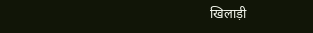खिलाड़ी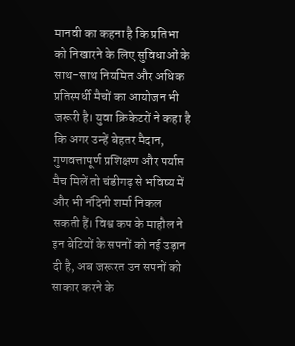मानवी का कहना है कि प्रतिभा को निखारने के लिए सुविधाओं के साथ-साथ नियमित और अधिक प्रतिस्पर्धी मैचों का आयोजन भी जरूरी है। युवा क्रिकेटरों ने कहा है कि अगर उन्हें बेहतर मैदान, गुणवत्तापूर्ण प्रशिक्षण और पर्याप्त मैच मिलें तो चंडीगढ़ से भविष्य में और भी नंदिनी शर्मा निकल सकती हैं। विश्व कप के माहौल ने इन बेटियों के सपनों को नई उड़ान दी है, अब जरूरत उन सपनों को साकार करने के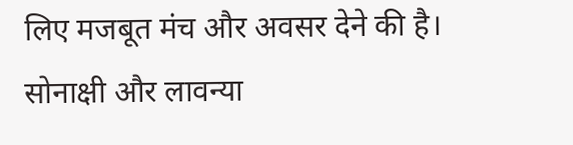लिए मजबूत मंच और अवसर देने की है। सोनाक्षी और लावन्या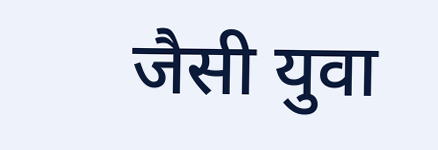जैसी युवा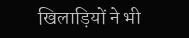खिलाड़ियों ने भी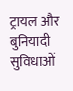ट्रायल और बुनियादी सुविधाओं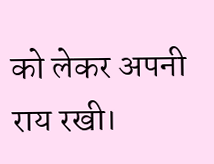को लेकर अपनी राय रखी।